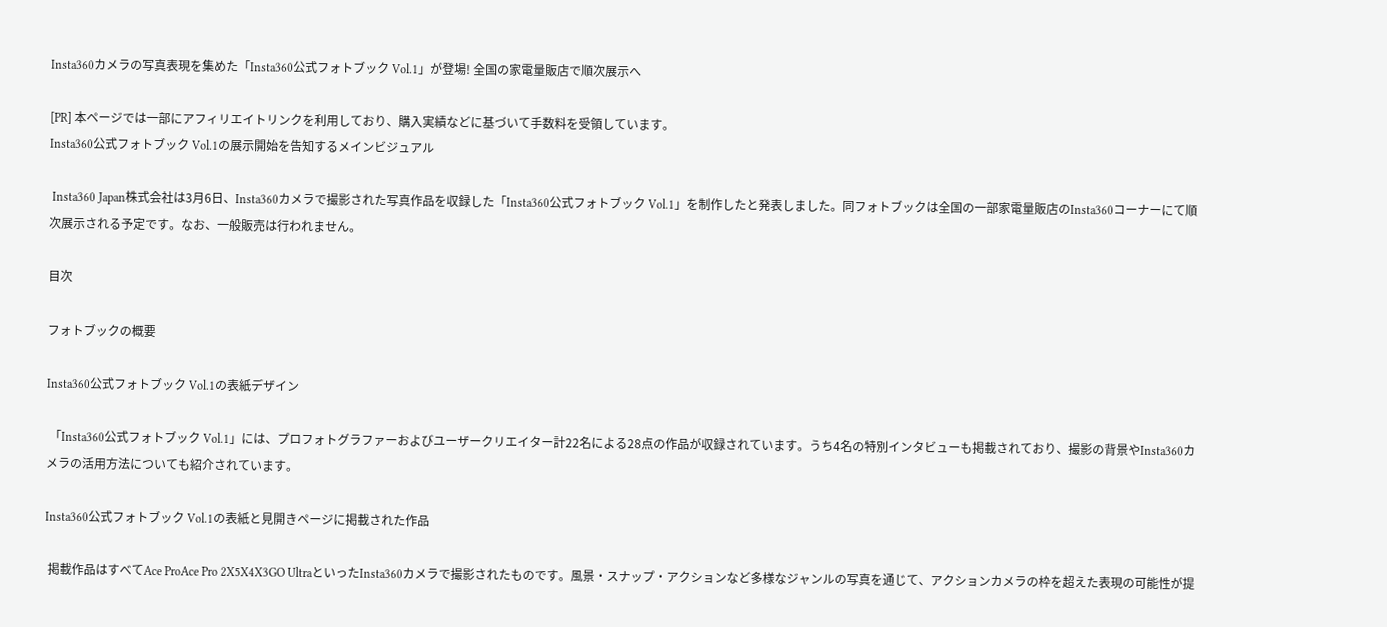Insta360カメラの写真表現を集めた「Insta360公式フォトブック Vol.1」が登場! 全国の家電量販店で順次展示へ

[PR] 本ページでは一部にアフィリエイトリンクを利用しており、購入実績などに基づいて手数料を受領しています。
Insta360公式フォトブック Vol.1の展示開始を告知するメインビジュアル

 Insta360 Japan株式会社は3月6日、Insta360カメラで撮影された写真作品を収録した「Insta360公式フォトブック Vol.1」を制作したと発表しました。同フォトブックは全国の一部家電量販店のInsta360コーナーにて順次展示される予定です。なお、一般販売は行われません。

目次

フォトブックの概要

Insta360公式フォトブック Vol.1の表紙デザイン

 「Insta360公式フォトブック Vol.1」には、プロフォトグラファーおよびユーザークリエイター計22名による28点の作品が収録されています。うち4名の特別インタビューも掲載されており、撮影の背景やInsta360カメラの活用方法についても紹介されています。

Insta360公式フォトブック Vol.1の表紙と見開きページに掲載された作品

 掲載作品はすべてAce ProAce Pro 2X5X4X3GO UltraといったInsta360カメラで撮影されたものです。風景・スナップ・アクションなど多様なジャンルの写真を通じて、アクションカメラの枠を超えた表現の可能性が提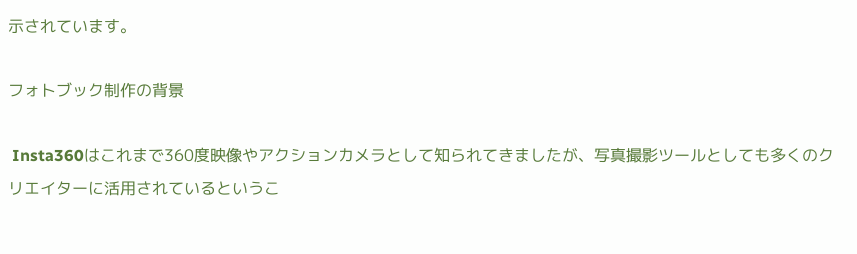示されています。

フォトブック制作の背景

 Insta360はこれまで360度映像やアクションカメラとして知られてきましたが、写真撮影ツールとしても多くのクリエイターに活用されているというこ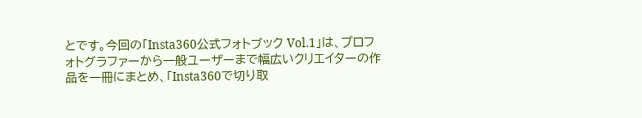とです。今回の「Insta360公式フォトブック Vol.1」は、プロフォトグラファーから一般ユーザーまで幅広いクリエイターの作品を一冊にまとめ、「Insta360で切り取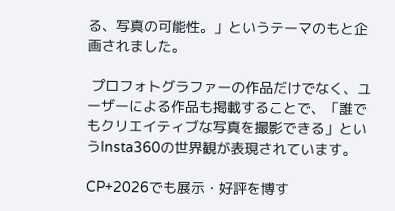る、写真の可能性。」というテーマのもと企画されました。

 プロフォトグラファーの作品だけでなく、ユーザーによる作品も掲載することで、「誰でもクリエイティブな写真を撮影できる」というInsta360の世界観が表現されています。

CP+2026でも展示・好評を博す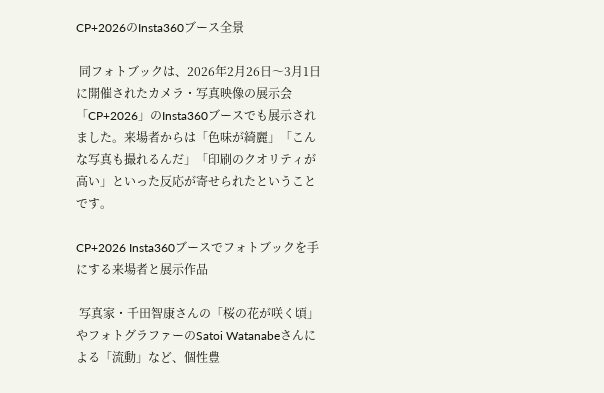CP+2026のInsta360ブース全景

 同フォトブックは、2026年2月26日〜3月1日に開催されたカメラ・写真映像の展示会「CP+2026」のInsta360ブースでも展示されました。来場者からは「色味が綺麗」「こんな写真も撮れるんだ」「印刷のクオリティが高い」といった反応が寄せられたということです。

CP+2026 Insta360ブースでフォトブックを手にする来場者と展示作品

 写真家・千田智康さんの「桜の花が咲く頃」やフォトグラファーのSatoi Watanabeさんによる「流動」など、個性豊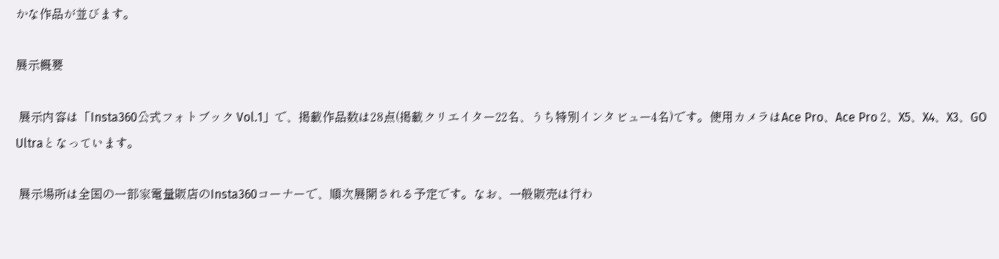かな作品が並びます。

展示概要

 展示内容は「Insta360公式フォトブック Vol.1」で、掲載作品数は28点(掲載クリエイター22名、うち特別インタビュー4名)です。使用カメラはAce Pro、Ace Pro 2、X5、X4、X3、GO Ultraとなっています。

 展示場所は全国の一部家電量販店のInsta360コーナーで、順次展開される予定です。なお、一般販売は行わ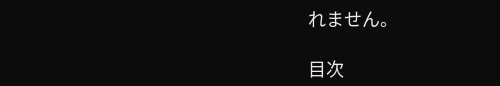れません。

目次